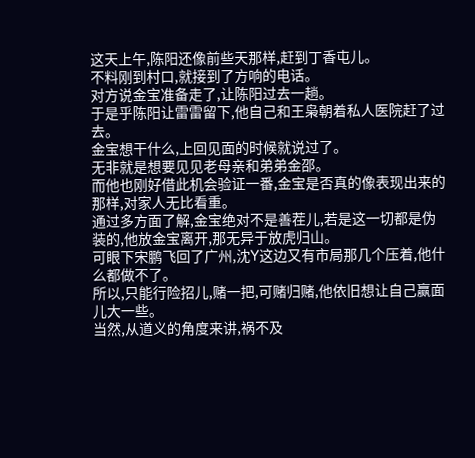这天上午,陈阳还像前些天那样,赶到丁香屯儿。
不料刚到村口,就接到了方响的电话。
对方说金宝准备走了,让陈阳过去一趟。
于是乎陈阳让雷雷留下,他自己和王枭朝着私人医院赶了过去。
金宝想干什么,上回见面的时候就说过了。
无非就是想要见见老母亲和弟弟金邵。
而他也刚好借此机会验证一番,金宝是否真的像表现出来的那样,对家人无比看重。
通过多方面了解,金宝绝对不是善茬儿,若是这一切都是伪装的,他放金宝离开,那无异于放虎归山。
可眼下宋鹏飞回了广州,沈Y这边又有市局那几个压着,他什么都做不了。
所以,只能行险招儿,赌一把,可赌归赌,他依旧想让自己赢面儿大一些。
当然,从道义的角度来讲,祸不及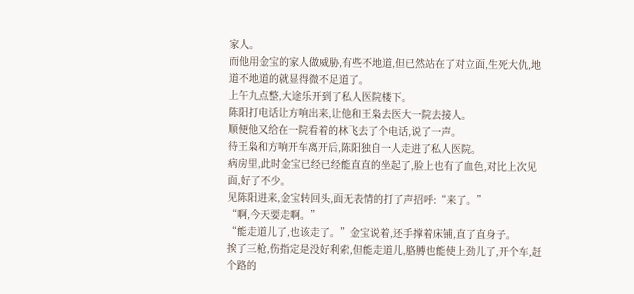家人。
而他用金宝的家人做威胁,有些不地道,但已然站在了对立面,生死大仇,地道不地道的就显得微不足道了。
上午九点整,大途乐开到了私人医院楼下。
陈阳打电话让方响出来,让他和王枭去医大一院去接人。
顺便他又给在一院看着的林飞去了个电话,说了一声。
待王枭和方响开车离开后,陈阳独自一人走进了私人医院。
病房里,此时金宝已经已经能直直的坐起了,脸上也有了血色,对比上次见面,好了不少。
见陈阳进来,金宝转回头,面无表情的打了声招呼:“来了。”
“啊,今天要走啊。”
“能走道儿了,也该走了。”金宝说着,还手撑着床铺,直了直身子。
挨了三枪,伤指定是没好利索,但能走道儿,胳膊也能使上劲儿了,开个车,赶个路的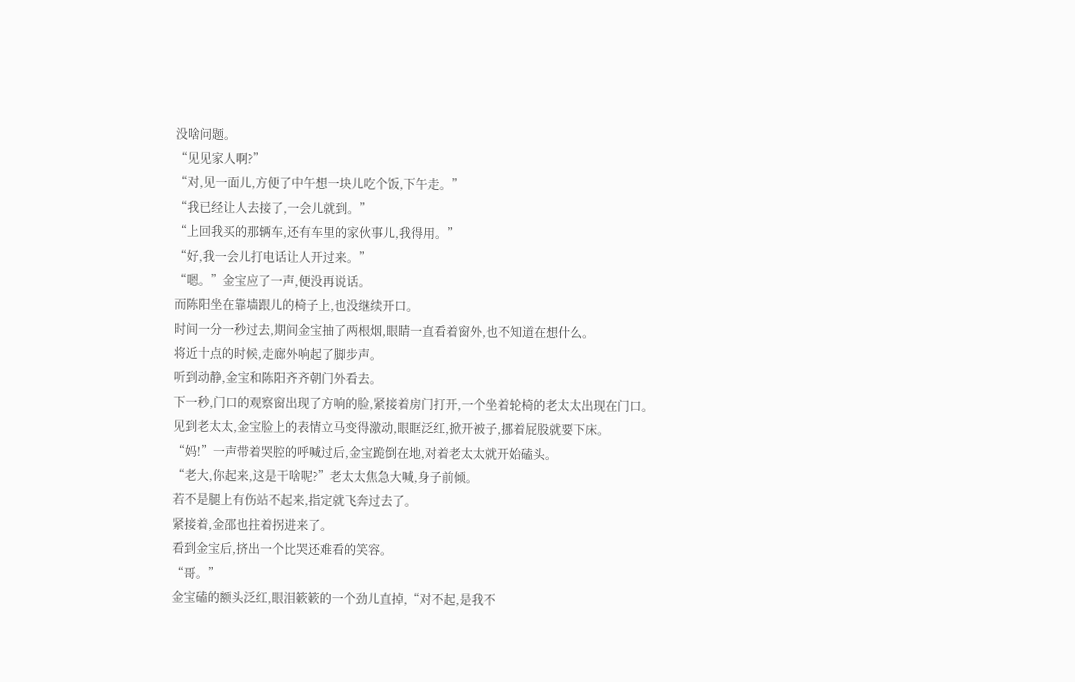没啥问题。
“见见家人啊?”
“对,见一面儿,方便了中午想一块儿吃个饭,下午走。”
“我已经让人去接了,一会儿就到。”
“上回我买的那辆车,还有车里的家伙事儿,我得用。”
“好,我一会儿打电话让人开过来。”
“嗯。”金宝应了一声,便没再说话。
而陈阳坐在靠墙跟儿的椅子上,也没继续开口。
时间一分一秒过去,期间金宝抽了两根烟,眼睛一直看着窗外,也不知道在想什么。
将近十点的时候,走廊外响起了脚步声。
听到动静,金宝和陈阳齐齐朝门外看去。
下一秒,门口的观察窗出现了方响的脸,紧接着房门打开,一个坐着轮椅的老太太出现在门口。
见到老太太,金宝脸上的表情立马变得激动,眼眶泛红,掀开被子,挪着屁股就要下床。
“妈!”一声带着哭腔的呼喊过后,金宝跪倒在地,对着老太太就开始磕头。
“老大,你起来,这是干啥呢?”老太太焦急大喊,身子前倾。
若不是腿上有伤站不起来,指定就飞奔过去了。
紧接着,金邵也拄着拐进来了。
看到金宝后,挤出一个比哭还难看的笑容。
“哥。”
金宝磕的额头泛红,眼泪簌簌的一个劲儿直掉,“对不起,是我不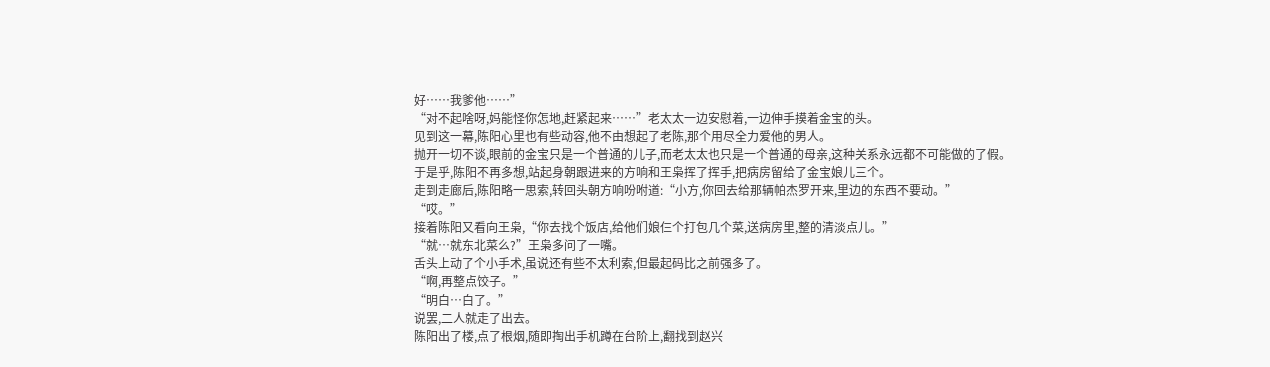好……我爹他……”
“对不起啥呀,妈能怪你怎地,赶紧起来……”老太太一边安慰着,一边伸手摸着金宝的头。
见到这一幕,陈阳心里也有些动容,他不由想起了老陈,那个用尽全力爱他的男人。
抛开一切不谈,眼前的金宝只是一个普通的儿子,而老太太也只是一个普通的母亲,这种关系永远都不可能做的了假。
于是乎,陈阳不再多想,站起身朝跟进来的方响和王枭挥了挥手,把病房留给了金宝娘儿三个。
走到走廊后,陈阳略一思索,转回头朝方响吩咐道:“小方,你回去给那辆帕杰罗开来,里边的东西不要动。”
“哎。”
接着陈阳又看向王枭,“你去找个饭店,给他们娘仨个打包几个菜,送病房里,整的清淡点儿。”
“就…就东北菜么?”王枭多问了一嘴。
舌头上动了个小手术,虽说还有些不太利索,但最起码比之前强多了。
“啊,再整点饺子。”
“明白…白了。”
说罢,二人就走了出去。
陈阳出了楼,点了根烟,随即掏出手机蹲在台阶上,翻找到赵兴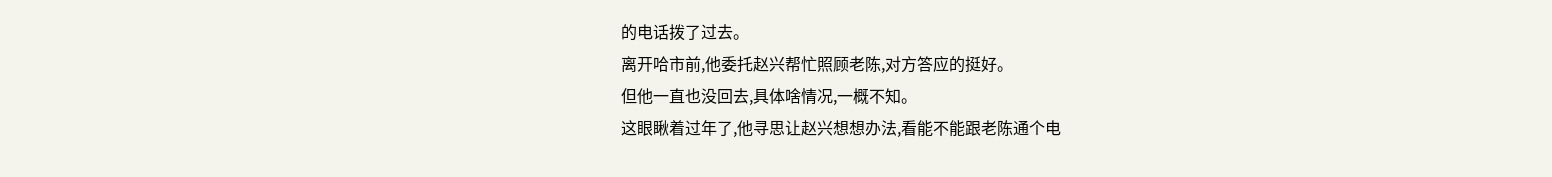的电话拨了过去。
离开哈市前,他委托赵兴帮忙照顾老陈,对方答应的挺好。
但他一直也没回去,具体啥情况,一概不知。
这眼瞅着过年了,他寻思让赵兴想想办法,看能不能跟老陈通个电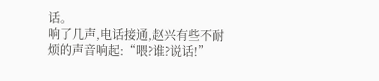话。
响了几声,电话接通,赵兴有些不耐烦的声音响起:“喂?谁?说话!”